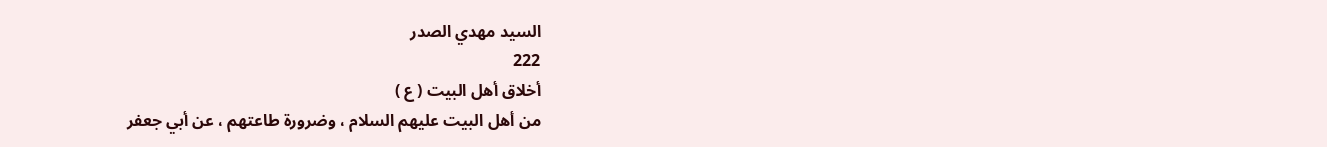السيد مهدي الصدر
222
أخلاق أهل البيت ( ع )
من أهل البيت عليهم السلام ، وضرورة طاعتهم ، عن أبي جعفر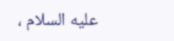عليه السلام ،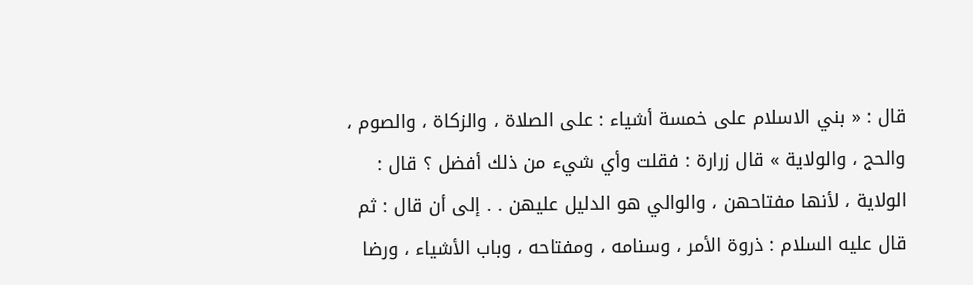قال : « بني الاسلام على خمسة أشياء : على الصلاة ، والزكاة ، والصوم ، والحج ، والولاية » قال زرارة : فقلت وأي شيء من ذلك أفضل ؟ قال : الولاية ، لأنها مفتاحهن ، والوالي هو الدليل عليهن . . إلى أن قال : ثم قال عليه السلام : ذروة الأمر ، وسنامه ، ومفتاحه ، وباب الأشياء ، ورضا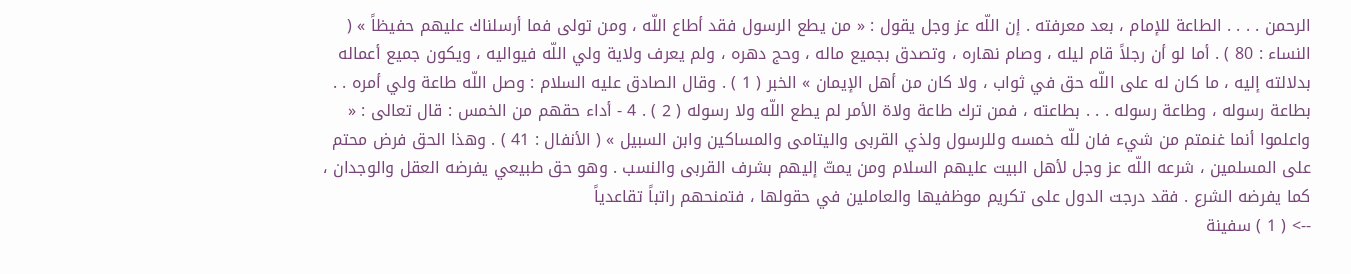الرحمن . . . . الطاعة للإمام ، بعد معرفته . إن اللّه عز وجل يقول : « من يطع الرسول فقد أطاع اللّه ، ومن تولى فما أرسلناك عليهم حفيظاً » ( النساء : 80 ) . أما لو أن رجلاً قام ليله ، وصام نهاره ، وتصدق بجميع ماله ، وحج دهره ، ولم يعرف ولاية ولي اللّه فيواليه ، ويكون جميع أعماله بدلالته إليه ، ما كان له على اللّه حق في ثواب ، ولا كان من أهل الإيمان » الخبر ( 1 ) . وقال الصادق عليه السلام : وصل اللّه طاعة ولي أمره . . بطاعة رسوله ، وطاعة رسوله . . . بطاعته ، فمن ترك طاعة ولاة الأمر لم يطع اللّه ولا رسوله ( 2 ) . 4 - أداء حقهم من الخمس : قال تعالى : « واعلموا أنما غنمتم من شيء فان للّه خمسه وللرسول ولذي القربى واليتامى والمساكين وابن السبيل » ( الأنفال : 41 ) . وهذا الحق فرض محتم على المسلمين ، شرعه اللّه عز وجل لأهل البيت عليهم السلام ومن يمتّ إليهم بشرف القربى والنسب . وهو حق طبيعي يفرضه العقل والوجدان ، كما يفرضه الشرع . فقد درجت الدول على تكريم موظفيها والعاملين في حقولها ، فتمنحهم راتباً تقاعدياً
--> ( 1 ) سفينة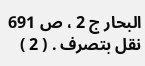البحار ج 2 ، ص 691 نقل بتصرف . ( 2 )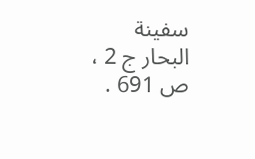سفينة البحار ج 2 ، ص 691 .